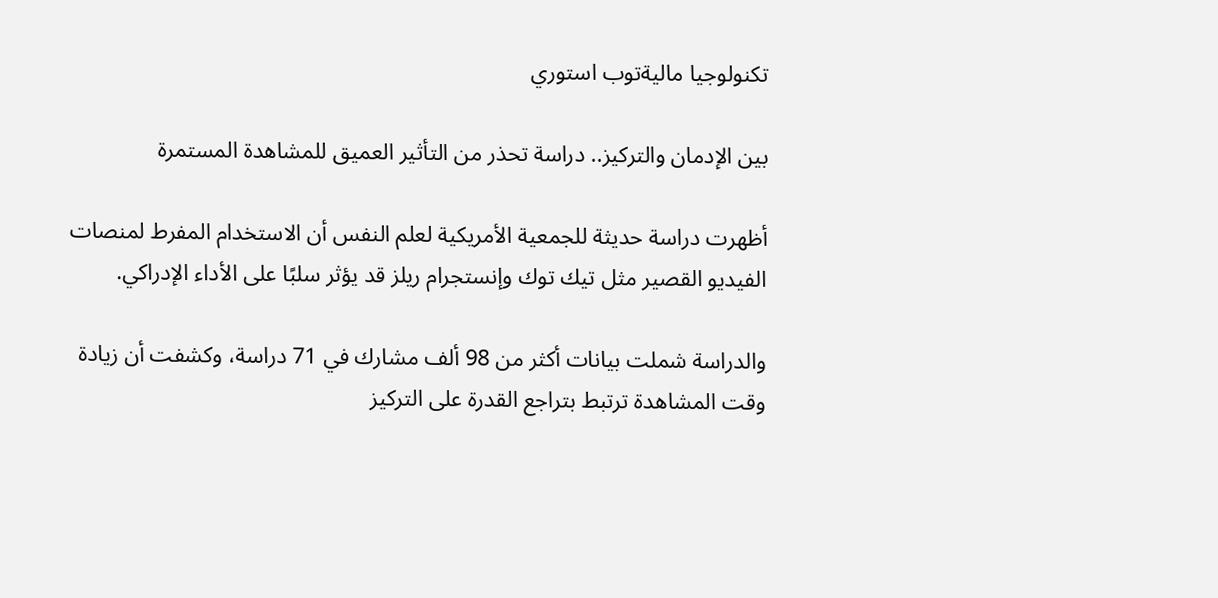تكنولوجيا ماليةتوب استوري

بين الإدمان والتركيز.. دراسة تحذر من التأثير العميق للمشاهدة المستمرة

أظهرت دراسة حديثة للجمعية الأمريكية لعلم النفس أن الاستخدام المفرط لمنصات الفيديو القصير مثل تيك توك وإنستجرام ريلز قد يؤثر سلبًا على الأداء الإدراكي.

والدراسة شملت بيانات أكثر من 98 ألف مشارك في 71 دراسة، وكشفت أن زيادة وقت المشاهدة ترتبط بتراجع القدرة على التركيز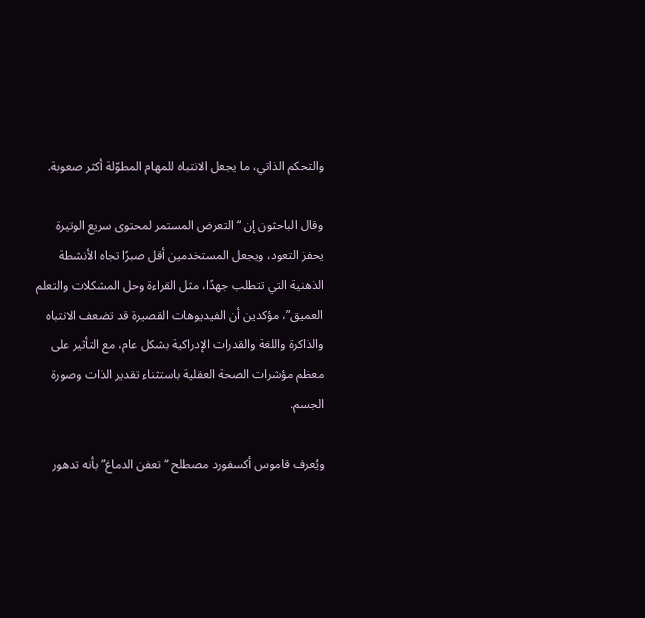والتحكم الذاتي، ما يجعل الانتباه للمهام المطوّلة أكثر صعوبة.

وقال الباحثون إن “التعرض المستمر لمحتوى سريع الوتيرة يحفز التعود، ويجعل المستخدمين أقل صبرًا تجاه الأنشطة الذهنية التي تتطلب جهدًا، مثل القراءة وحل المشكلات والتعلم العميق”، مؤكدين أن الفيديوهات القصيرة قد تضعف الانتباه والذاكرة واللغة والقدرات الإدراكية بشكل عام، مع التأثير على معظم مؤشرات الصحة العقلية باستثناء تقدير الذات وصورة الجسم.

ويُعرف قاموس أكسفورد مصطلح “تعفن الدماغ” بأنه تدهور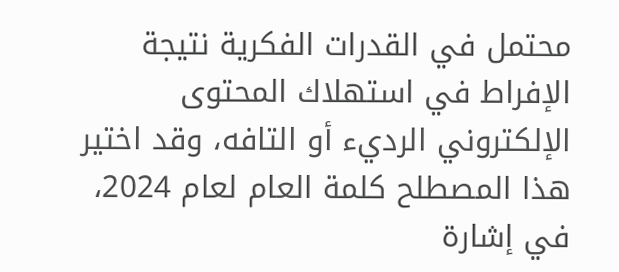محتمل في القدرات الفكرية نتيجة الإفراط في استهلاك المحتوى الإلكتروني الرديء أو التافه، وقد اختير هذا المصطلح كلمة العام لعام 2024، في إشارة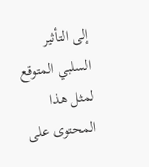إلى التأثير السلبي المتوقع لمثل هذا المحتوى على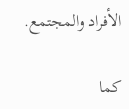الأفراد والمجتمع.

كما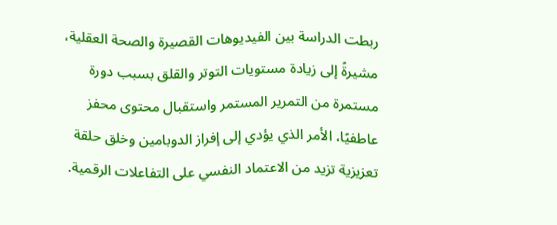ربطت الدراسة بين الفيديوهات القصيرة والصحة العقلية، مشيرةً إلى زيادة مستويات التوتر والقلق بسبب دورة مستمرة من التمرير المستمر واستقبال محتوى محفز عاطفيًا، الأمر الذي يؤدي إلى إفراز الدوبامين وخلق حلقة تعزيزية تزيد من الاعتماد النفسي على التفاعلات الرقمية.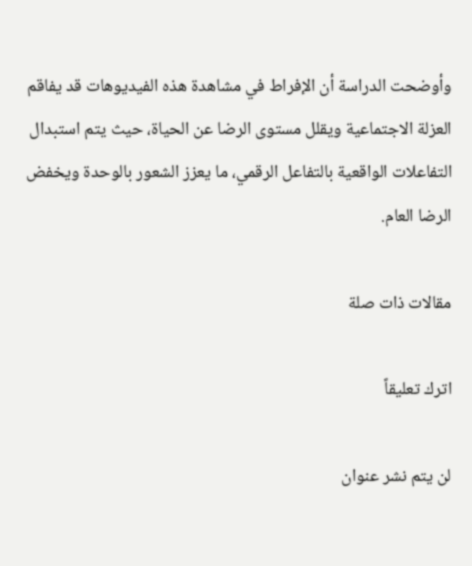وأوضحت الدراسة أن الإفراط في مشاهدة هذه الفيديوهات قد يفاقم العزلة الاجتماعية ويقلل مستوى الرضا عن الحياة، حيث يتم استبدال التفاعلات الواقعية بالتفاعل الرقمي، ما يعزز الشعور بالوحدة ويخفض الرضا العام.

مقالات ذات صلة

اترك تعليقاً

لن يتم نشر عنوان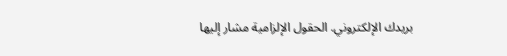بريدك الإلكتروني. الحقول الإلزامية مشار إليها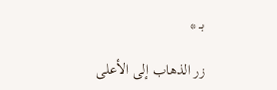بـ *

زر الذهاب إلى الأعلى